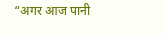“अगर आज पानी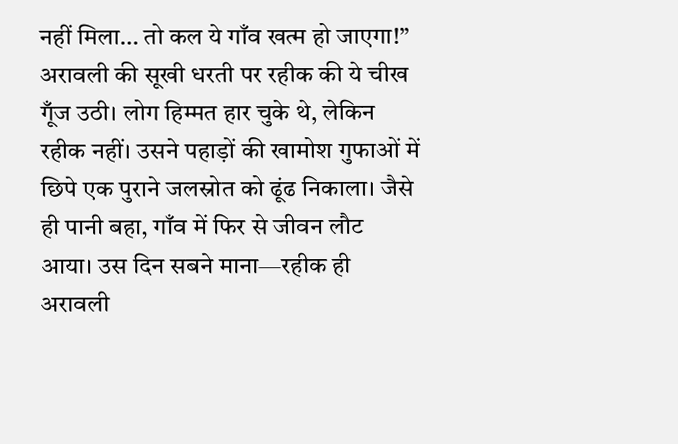नहीं मिला… तो कल ये गाँव खत्म हो जाएगा!”
अरावली की सूखी धरती पर रहीक की ये चीख गूँज उठी। लोग हिम्मत हार चुके थे, लेकिन रहीक नहीं। उसने पहाड़ों की खामोश गुफाओं में छिपे एक पुराने जलस्रोत को ढूंढ निकाला। जैसे ही पानी बहा, गाँव में फिर से जीवन लौट आया। उस दिन सबने माना—रहीक ही अरावली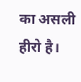का असली हीरो है।